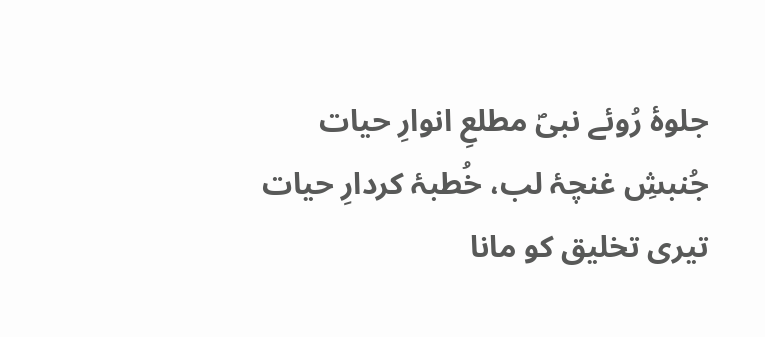جلوۂ رُوئے نبیؐ مطلعِ انوارِ حیات
جُنبشِ غنچۂ لب، خُطبۂ کردارِ حیات
تیری تخلیق کو مانا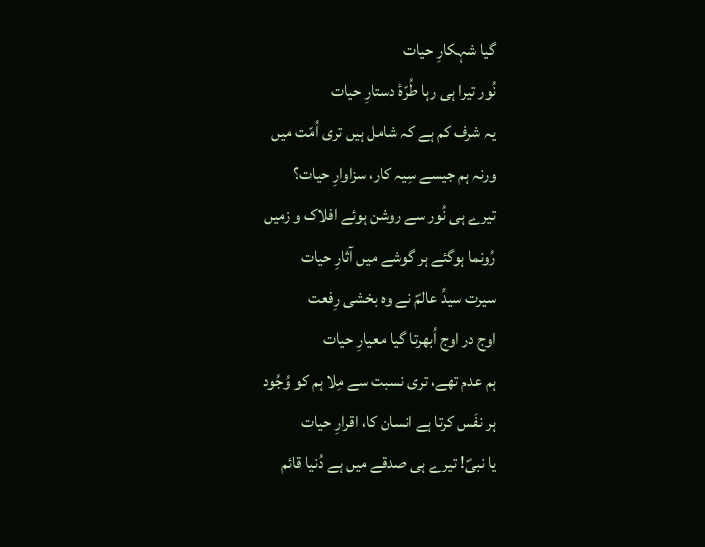گیا شہکارِ حیات
نُور تیرا ہی رہا طُرّۂ دستارِ حیات
یہ شرف کم ہے کہ شامل ہیں تری اُمّت میں
ورنہ ہم جیسے سِیہ کار، سزاوارِ حیات؟
تیرے ہی نُور سے روشن ہوئے افلاک و زمیں
رُونما ہوگئے ہر گوشے میں آثارِ حیات
سیرت سیدِّ عالمؐ نے وہ بخشی رِفعت
اوج در اوج اُبھرتا گیا معیارِ حیات
ہم عدم تھے، تری نسبت سے مِلا ہم کو وُجُود
ہر نفَس کرتا ہے انسان کا، اقرارِ حیات
یا نبیؐ! تیرے ہی صدقے میں ہے دُنیا قائم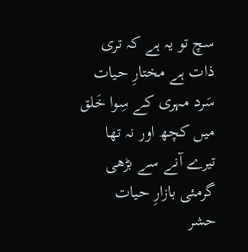سچ تو یہ ہے کہ تری ذات ہے مختارِ حیات
سَرد مہری کے سِوا خَلق میں کچھ اور نہ تھا
تیرے آنے سے بڑھی گرمئی بازارِ حیات
حشر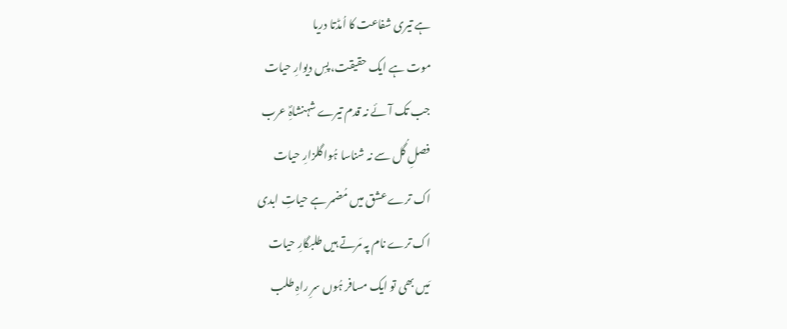ہے تیری شفاعت کا اُمڈتا دریا
موت ہے ایک حقیقت، پسِ دیوارِ حیات
جب تک آئے نہ قدم تیرے شہنشاہِؐ عرب
فصلِ گُل سے نہ شناسا ہُوا گلزارِ حیات
اک ترے عشق میں مُضمر ہے حیاتِ ابدی
اک ترے نام پہ مَرتے ہیں طلبگارِ حیات
مَیں بھی تو ایک مسافر ہُوں سرِ راہِ طلب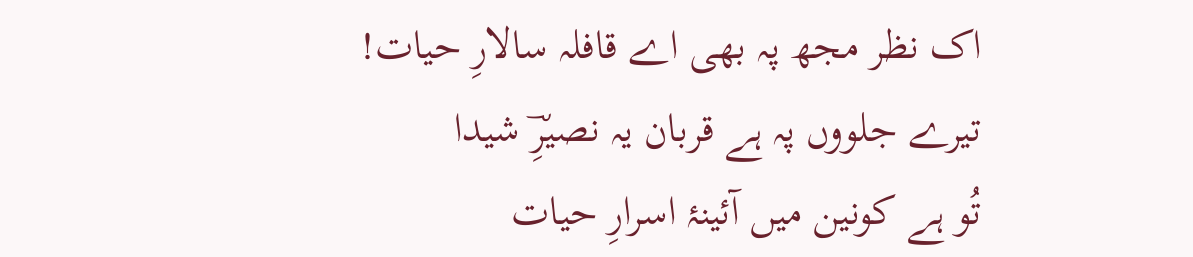اک نظر مجھ پہ بھی اے قافلہ سالارِ حیات!
تیرے جلووں پہ ہے قربان یہ نصیرِؔ شیدا
تُو ہے کونین میں آئینۂ اسرارِ حیات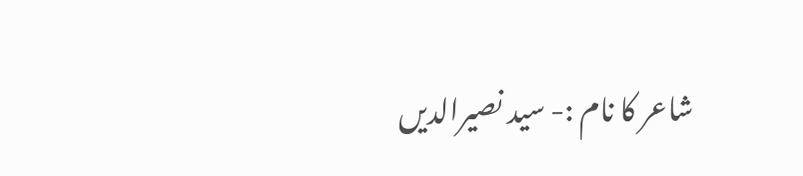شاعر کا نام :- سید نصیرالدیں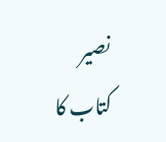نصیر
کتاب کا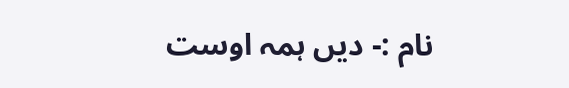نام :- دیں ہمہ اوست